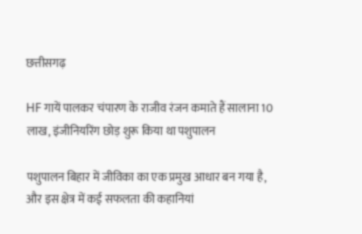छत्तीसगढ़

HF गायें पालकर चंपारण के राजीव रंजन कमाते हैं सालाना 10 लाख, इंजीनियरिंग छोड़ शुरू किया था पशुपालन

पशुपालन बिहार में जीविका का एक प्रमुख आधार बन गया है, और इस क्षेत्र में कई सफलता की कहानियां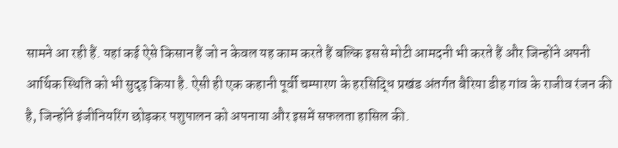सामने आ रही हैं. यहां कई ऐसे किसान हैं जो न केवल यह काम करते हैं बल्कि इससे मोटी आमदनी भी करते हैं और जिन्होंने अपनी आर्थिक स्थिति को भी सुदृढ़ किया है. ऐसी ही एक कहानी पूर्वी चम्पारण के हरसिद्धि प्रखंड अंतर्गत बैरिया डीह गांव के राजीव रंजन की है, जिन्होंने इंजीनियरिंग छोड़कर पशुपालन को अपनाया और इसमें सफलता हासिल की.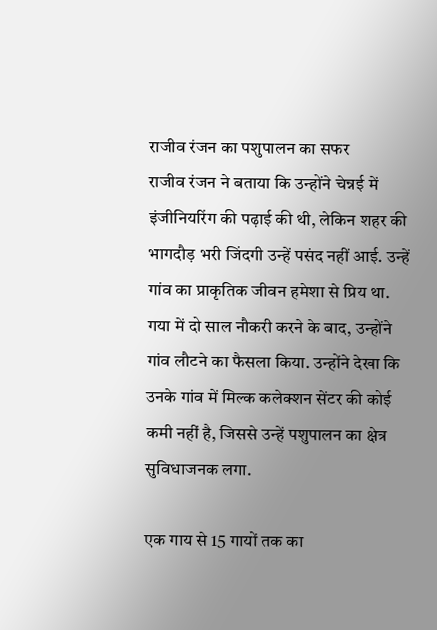राजीव रंजन का पशुपालन का सफर
राजीव रंजन ने बताया कि उन्होंने चेन्नई में इंजीनियरिंग की पढ़ाई की थी, लेकिन शहर की भागदौड़ भरी जिंदगी उन्हें पसंद नहीं आई. उन्हें गांव का प्राकृतिक जीवन हमेशा से प्रिय था. गया में दो साल नौकरी करने के बाद, उन्होंने गांव लौटने का फैसला किया. उन्होंने देखा कि उनके गांव में मिल्क कलेक्शन सेंटर की कोई कमी नहीं है, जिससे उन्हें पशुपालन का क्षेत्र सुविधाजनक लगा.

एक गाय से 15 गायों तक का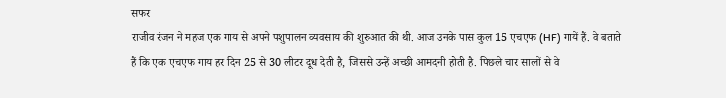सफर
राजीव रंजन ने महज एक गाय से अपने पशुपालन व्यवसाय की शुरुआत की थी. आज उनके पास कुल 15 एचएफ (HF) गायें हैं. वे बताते हैं कि एक एचएफ गाय हर दिन 25 से 30 लीटर दूध देती है, जिससे उन्हें अच्छी आमदनी होती है. पिछले चार सालों से वे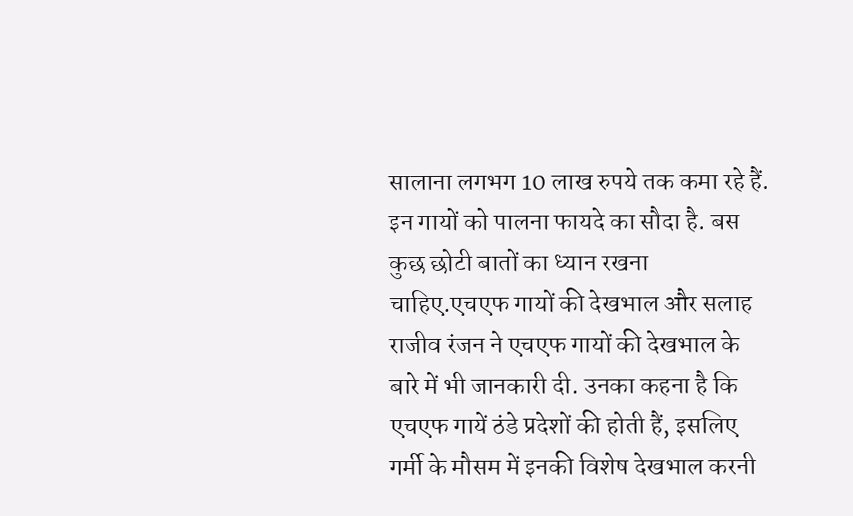सालाना लगभग 10 लाख रुपये तक कमा रहे हैं. इन गायों को पालना फायदे का सौदा है. बस कुछ छोटी बातों का ध्यान रखना चाहिए.एचएफ गायों की देखभाल और सलाह
राजीव रंजन ने एचएफ गायों की देखभाल के बारे में भी जानकारी दी. उनका कहना है कि एचएफ गायें ठंडे प्रदेशों की होती हैं, इसलिए गर्मी के मौसम में इनकी विशेष देखभाल करनी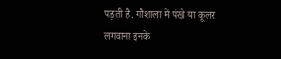पड़ती है. गौशाला में पंखे या कूलर लगवाना इनके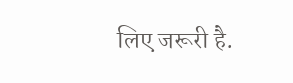लिए जरूरी है.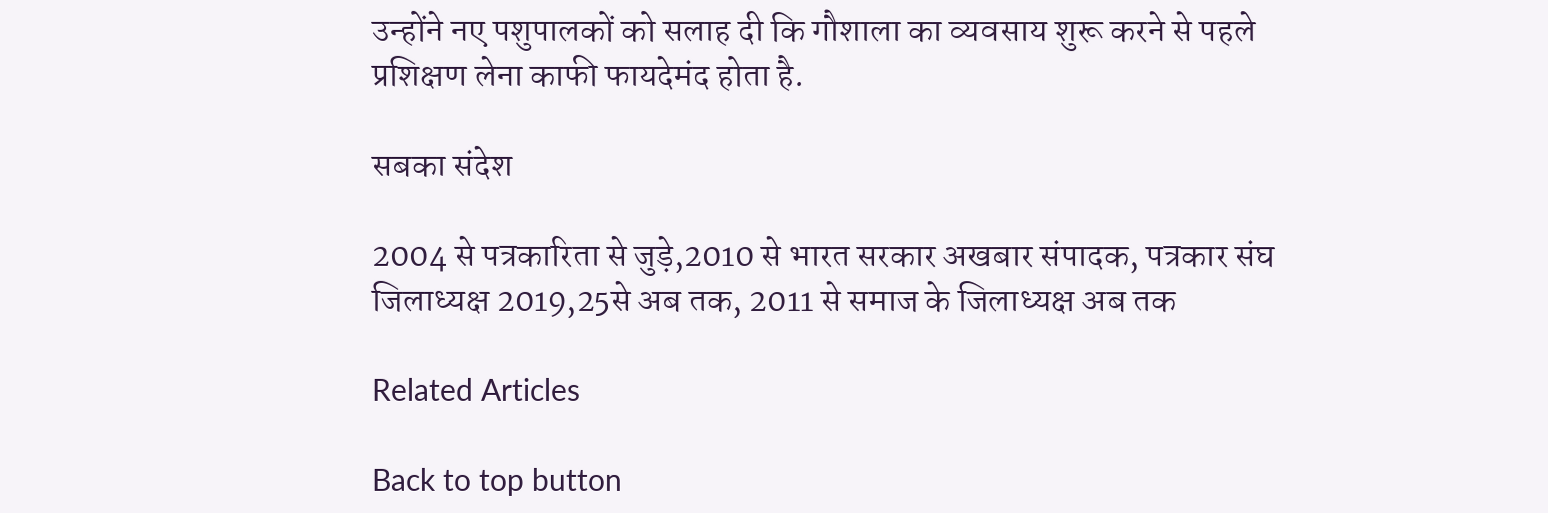उन्होंने नए पशुपालकों को सलाह दी कि गौशाला का व्यवसाय शुरू करने से पहले प्रशिक्षण लेना काफी फायदेमंद होता है.

सबका संदेश

2004 से पत्रकारिता से जुड़े,2010 से भारत सरकार अखबार संपादक, पत्रकार संघ जिलाध्यक्ष 2019,25से अब तक, 2011 से समाज के जिलाध्यक्ष अब तक

Related Articles

Back to top button